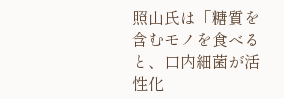照山氏は「糖質を含むモノを食べると、口内細菌が活性化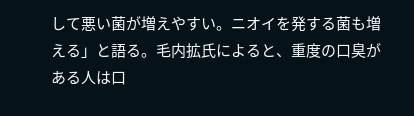して悪い菌が増えやすい。ニオイを発する菌も増える」と語る。毛内拡氏によると、重度の口臭がある人は口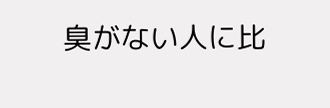臭がない人に比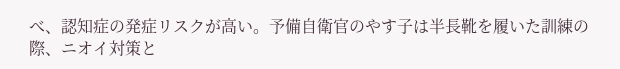べ、認知症の発症リスクが高い。予備自衛官のやす子は半長靴を履いた訓練の際、ニオイ対策と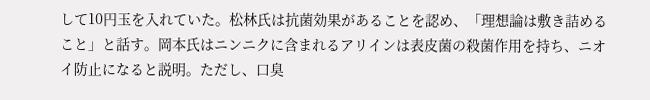して10円玉を入れていた。松林氏は抗菌効果があることを認め、「理想論は敷き詰めること」と話す。岡本氏はニンニクに含まれるアリインは表皮菌の殺菌作用を持ち、ニオイ防止になると説明。ただし、口臭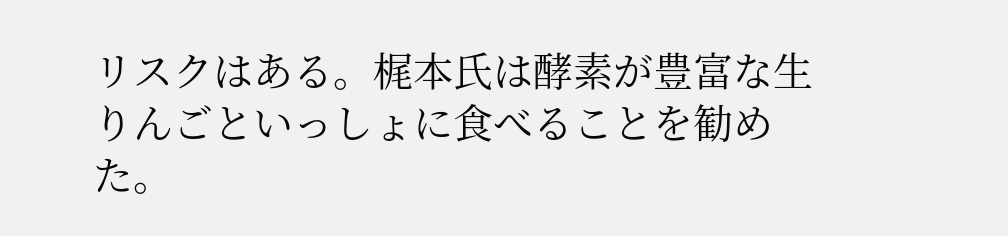リスクはある。梶本氏は酵素が豊富な生りんごといっしょに食べることを勧めた。